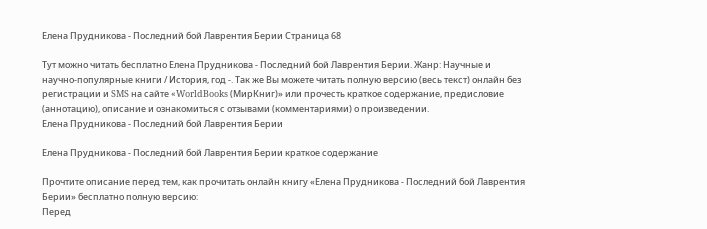Елена Прудникова - Последний бой Лаврентия Берии Страница 68

Тут можно читать бесплатно Елена Прудникова - Последний бой Лаврентия Берии. Жанр: Научные и научно-популярные книги / История, год -. Так же Вы можете читать полную версию (весь текст) онлайн без регистрации и SMS на сайте «WorldBooks (МирКниг)» или прочесть краткое содержание, предисловие (аннотацию), описание и ознакомиться с отзывами (комментариями) о произведении.
Елена Прудникова - Последний бой Лаврентия Берии

Елена Прудникова - Последний бой Лаврентия Берии краткое содержание

Прочтите описание перед тем, как прочитать онлайн книгу «Елена Прудникова - Последний бой Лаврентия Берии» бесплатно полную версию:
Перед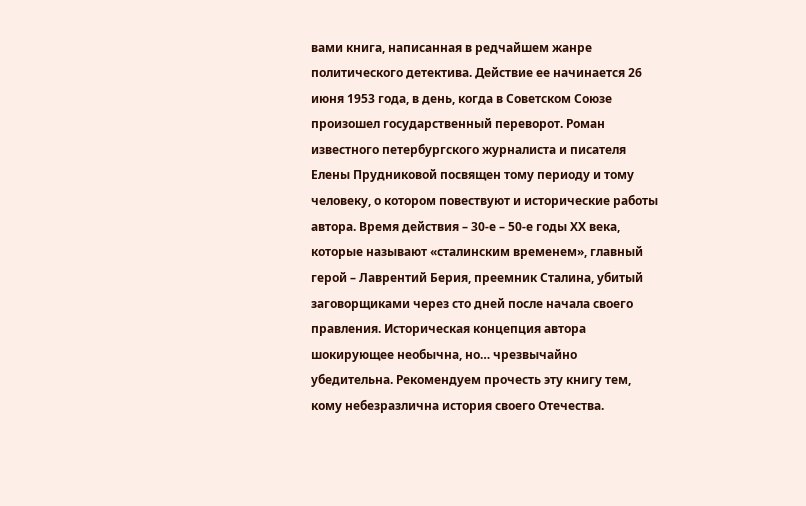вами книга, написанная в редчайшем жанре политического детектива. Действие ее начинается 26 июня 1953 года, в день, когда в Советском Союзе произошел государственный переворот. Роман известного петербургского журналиста и писателя Елены Прудниковой посвящен тому периоду и тому человеку, о котором повествуют и исторические работы автора. Время действия – 30-е – 50-е годы ХХ века, которые называют «сталинским временем», главный герой – Лаврентий Берия, преемник Сталина, убитый заговорщиками через сто дней после начала своего правления. Историческая концепция автора шокирующее необычна, но… чрезвычайно убедительна. Рекомендуем прочесть эту книгу тем, кому небезразлична история своего Отечества.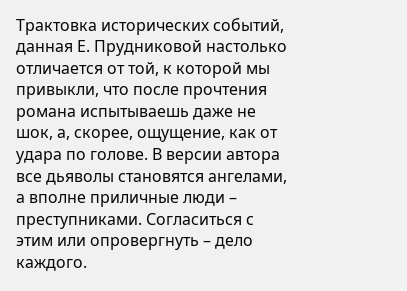Трактовка исторических событий, данная Е. Прудниковой настолько отличается от той, к которой мы привыкли, что после прочтения романа испытываешь даже не шок, а, скорее, ощущение, как от удара по голове. В версии автора все дьяволы становятся ангелами, а вполне приличные люди – преступниками. Согласиться с этим или опровергнуть – дело каждого.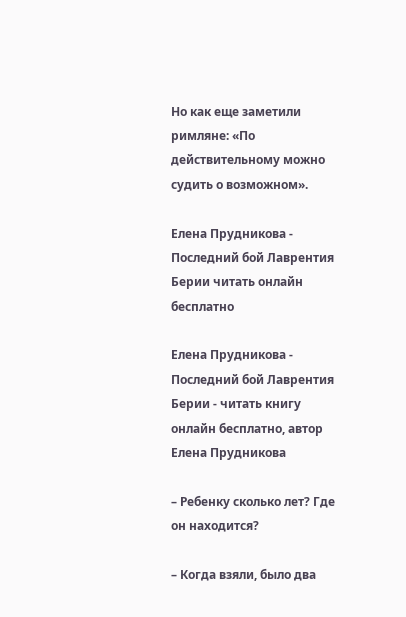Но как еще заметили римляне: «По действительному можно судить о возможном».

Елена Прудникова - Последний бой Лаврентия Берии читать онлайн бесплатно

Елена Прудникова - Последний бой Лаврентия Берии - читать книгу онлайн бесплатно, автор Елена Прудникова

– Ребенку сколько лет? Где он находится?

– Когда взяли, было два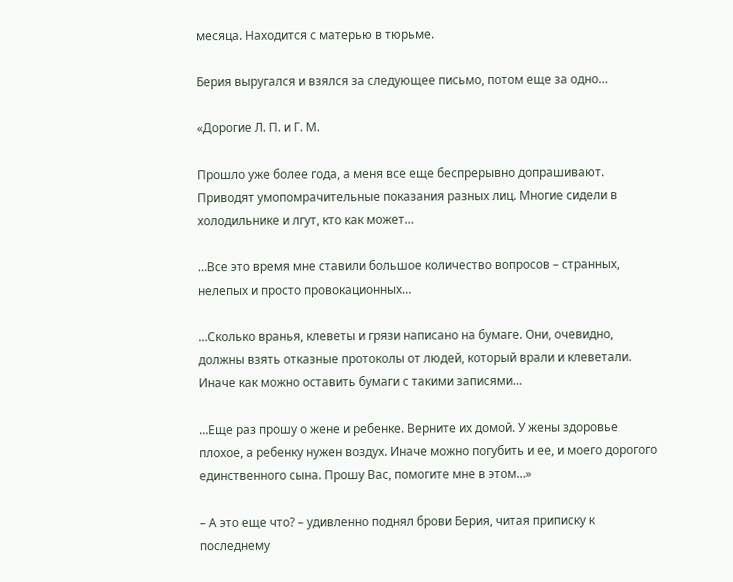месяца. Находится с матерью в тюрьме.

Берия выругался и взялся за следующее письмо, потом еще за одно…

«Дорогие Л. П. и Г. М.

Прошло уже более года, а меня все еще беспрерывно допрашивают. Приводят умопомрачительные показания разных лиц. Многие сидели в холодильнике и лгут, кто как может…

…Все это время мне ставили большое количество вопросов – странных, нелепых и просто провокационных…

…Сколько вранья, клеветы и грязи написано на бумаге. Они, очевидно, должны взять отказные протоколы от людей, который врали и клеветали. Иначе как можно оставить бумаги с такими записями…

…Еще раз прошу о жене и ребенке. Верните их домой. У жены здоровье плохое, а ребенку нужен воздух. Иначе можно погубить и ее, и моего дорогого единственного сына. Прошу Вас, помогите мне в этом…»

– А это еще что? – удивленно поднял брови Берия, читая приписку к последнему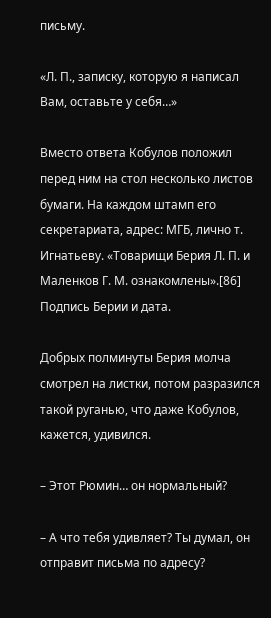письму.

«Л. П., записку, которую я написал Вам, оставьте у себя…»

Вместо ответа Кобулов положил перед ним на стол несколько листов бумаги. На каждом штамп его секретариата, адрес: МГБ, лично т. Игнатьеву. «Товарищи Берия Л. П. и Маленков Г. М. ознакомлены».[86] Подпись Берии и дата.

Добрых полминуты Берия молча смотрел на листки, потом разразился такой руганью, что даже Кобулов, кажется, удивился.

– Этот Рюмин… он нормальный?

– А что тебя удивляет? Ты думал, он отправит письма по адресу?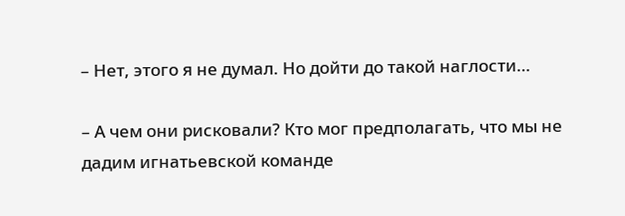– Нет, этого я не думал. Но дойти до такой наглости…

– А чем они рисковали? Кто мог предполагать, что мы не дадим игнатьевской команде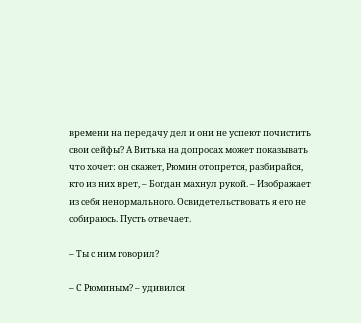времени на передачу дел и они не успеют почистить свои сейфы? А Витька на допросах может показывать что хочет: он скажет, Рюмин отопрется, разбирайся, кто из них врет, – Богдан махнул рукой. – Изображает из себя ненормального. Освидетельствовать я его не собираюсь. Пусть отвечает.

– Ты с ним говорил?

– С Рюминым? – удивился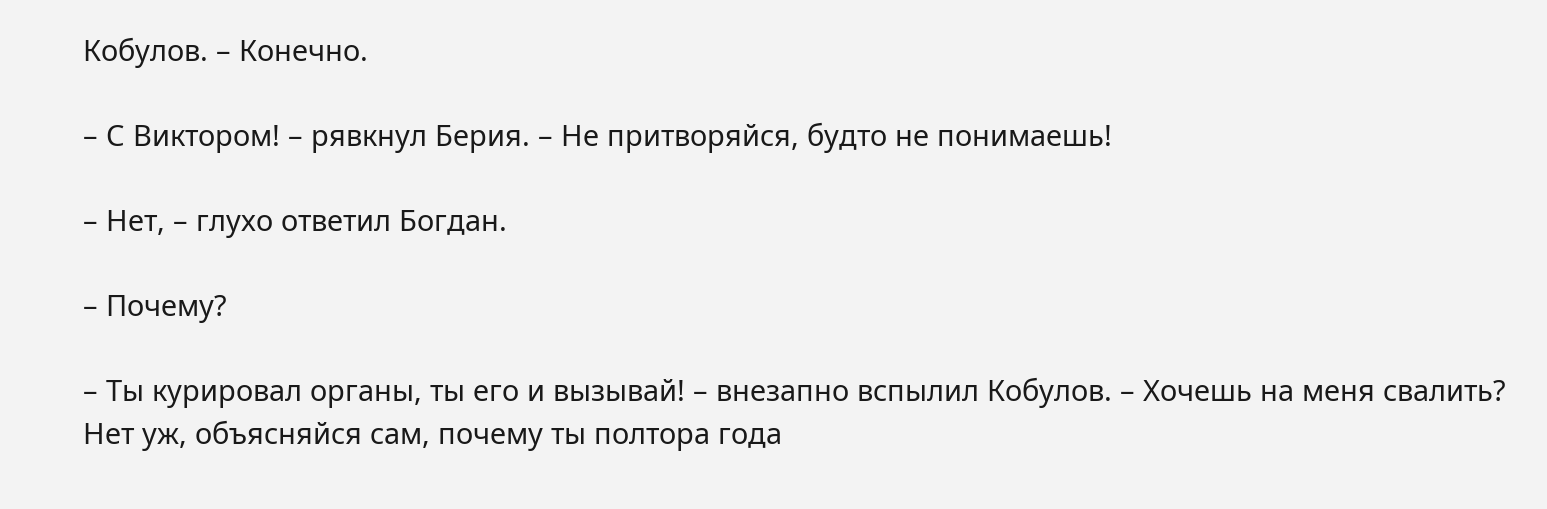Кобулов. – Конечно.

– С Виктором! – рявкнул Берия. – Не притворяйся, будто не понимаешь!

– Нет, – глухо ответил Богдан.

– Почему?

– Ты курировал органы, ты его и вызывай! – внезапно вспылил Кобулов. – Хочешь на меня свалить? Нет уж, объясняйся сам, почему ты полтора года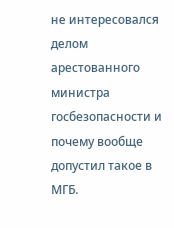не интересовался делом арестованного министра госбезопасности и почему вообще допустил такое в МГБ.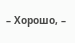– Хорошо, –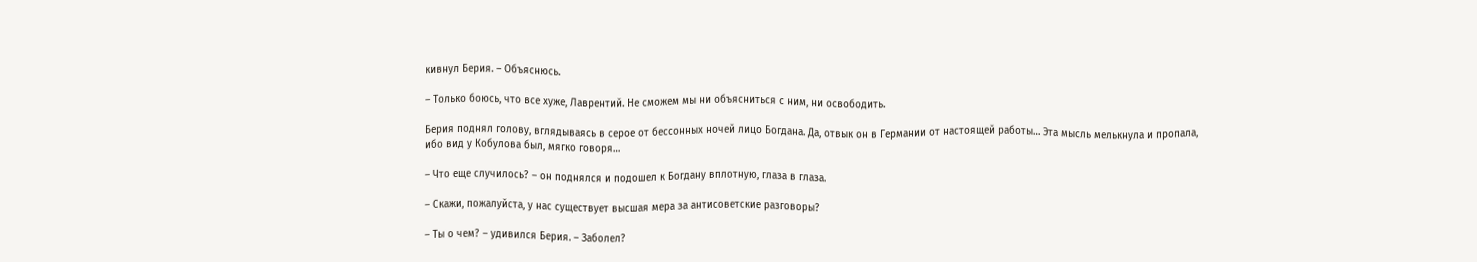кивнул Берия. – Объяснюсь.

– Только боюсь, что все хуже, Лаврентий. Не сможем мы ни объясниться с ним, ни освободить.

Берия поднял голову, вглядываясь в серое от бессонных ночей лицо Богдана. Да, отвык он в Германии от настоящей работы… Эта мысль мелькнула и пропала, ибо вид у Кобулова был, мягко говоря…

– Что еще случилось? – он поднялся и подошел к Богдану вплотную, глаза в глаза.

– Скажи, пожалуйста, у нас существует высшая мера за антисоветские разговоры?

– Ты о чем? – удивился Берия. – Заболел?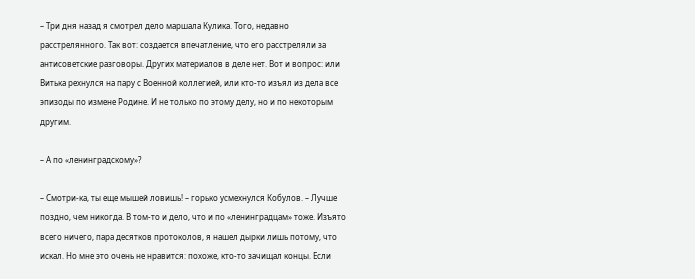– Три дня назад я смотрел дело маршала Кулика. Того, недавно расстрелянного. Так вот: создается впечатление, что его расстреляли за антисоветские разговоры. Других материалов в деле нет. Вот и вопрос: или Витька рехнулся на пару с Военной коллегией, или кто-то изъял из дела все эпизоды по измене Родине. И не только по этому делу, но и по некоторым другим.

– А по «ленинградскому»?

– Смотри-ка, ты еще мышей ловишь! – горько усмехнулся Кобулов. – Лучше поздно, чем никогда. В том-то и дело, что и по «ленинградцам» тоже. Изъято всего ничего, пара десятков протоколов, я нашел дырки лишь потому, что искал. Но мне это очень не нравится: похоже, кто-то зачищал концы. Если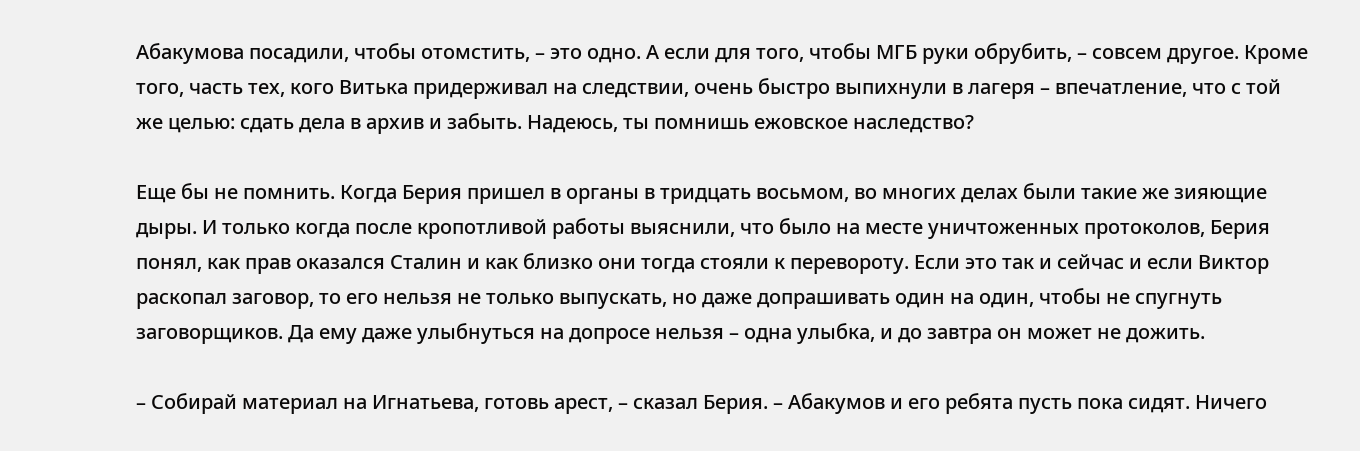Абакумова посадили, чтобы отомстить, – это одно. А если для того, чтобы МГБ руки обрубить, – совсем другое. Кроме того, часть тех, кого Витька придерживал на следствии, очень быстро выпихнули в лагеря – впечатление, что с той же целью: сдать дела в архив и забыть. Надеюсь, ты помнишь ежовское наследство?

Еще бы не помнить. Когда Берия пришел в органы в тридцать восьмом, во многих делах были такие же зияющие дыры. И только когда после кропотливой работы выяснили, что было на месте уничтоженных протоколов, Берия понял, как прав оказался Сталин и как близко они тогда стояли к перевороту. Если это так и сейчас и если Виктор раскопал заговор, то его нельзя не только выпускать, но даже допрашивать один на один, чтобы не спугнуть заговорщиков. Да ему даже улыбнуться на допросе нельзя – одна улыбка, и до завтра он может не дожить.

– Собирай материал на Игнатьева, готовь арест, – сказал Берия. – Абакумов и его ребята пусть пока сидят. Ничего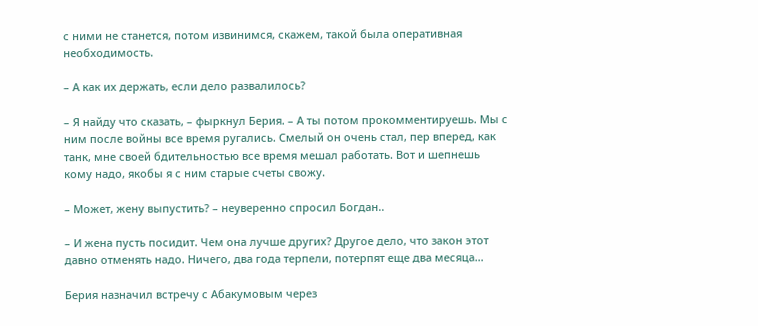с ними не станется, потом извинимся, скажем, такой была оперативная необходимость.

– А как их держать, если дело развалилось?

– Я найду что сказать, – фыркнул Берия. – А ты потом прокомментируешь. Мы с ним после войны все время ругались. Смелый он очень стал, пер вперед, как танк, мне своей бдительностью все время мешал работать. Вот и шепнешь кому надо, якобы я с ним старые счеты свожу.

– Может, жену выпустить? – неуверенно спросил Богдан..

– И жена пусть посидит. Чем она лучше других? Другое дело, что закон этот давно отменять надо. Ничего, два года терпели, потерпят еще два месяца…

Берия назначил встречу с Абакумовым через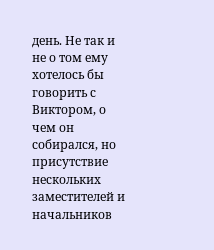день. Не так и не о том ему хотелось бы говорить с Виктором, о чем он собирался, но присутствие нескольких заместителей и начальников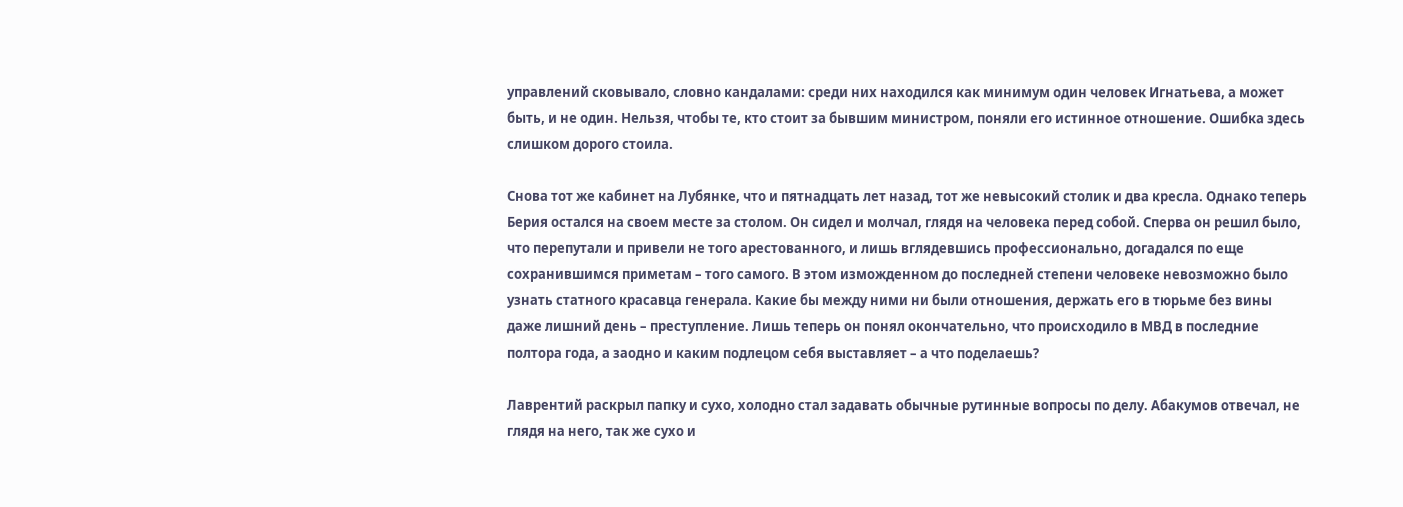управлений сковывало, словно кандалами: среди них находился как минимум один человек Игнатьева, а может быть, и не один. Нельзя, чтобы те, кто стоит за бывшим министром, поняли его истинное отношение. Ошибка здесь слишком дорого стоила.

Снова тот же кабинет на Лубянке, что и пятнадцать лет назад, тот же невысокий столик и два кресла. Однако теперь Берия остался на своем месте за столом. Он сидел и молчал, глядя на человека перед собой. Сперва он решил было, что перепутали и привели не того арестованного, и лишь вглядевшись профессионально, догадался по еще сохранившимся приметам – того самого. В этом изможденном до последней степени человеке невозможно было узнать статного красавца генерала. Какие бы между ними ни были отношения, держать его в тюрьме без вины даже лишний день – преступление. Лишь теперь он понял окончательно, что происходило в МВД в последние полтора года, а заодно и каким подлецом себя выставляет – а что поделаешь?

Лаврентий раскрыл папку и сухо, холодно стал задавать обычные рутинные вопросы по делу. Абакумов отвечал, не глядя на него, так же сухо и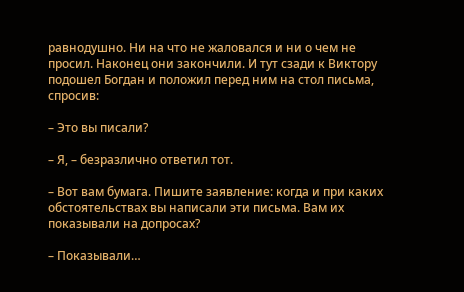равнодушно. Ни на что не жаловался и ни о чем не просил. Наконец они закончили. И тут сзади к Виктору подошел Богдан и положил перед ним на стол письма, спросив:

– Это вы писали?

– Я, – безразлично ответил тот.

– Вот вам бумага. Пишите заявление: когда и при каких обстоятельствах вы написали эти письма. Вам их показывали на допросах?

– Показывали…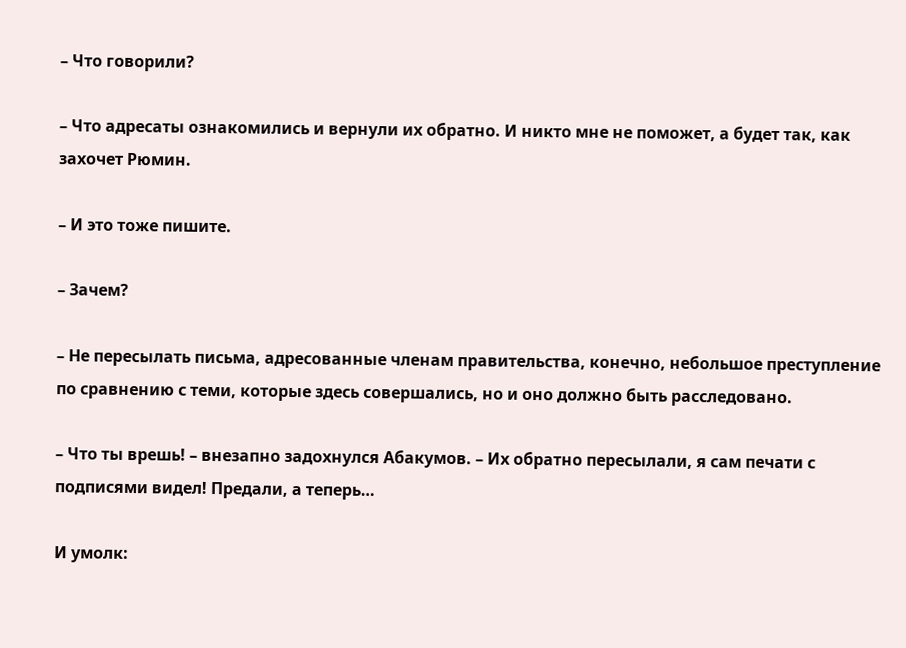– Что говорили?

– Что адресаты ознакомились и вернули их обратно. И никто мне не поможет, а будет так, как захочет Рюмин.

– И это тоже пишите.

– Зачем?

– Не пересылать письма, адресованные членам правительства, конечно, небольшое преступление по сравнению с теми, которые здесь совершались, но и оно должно быть расследовано.

– Что ты врешь! – внезапно задохнулся Абакумов. – Их обратно пересылали, я сам печати с подписями видел! Предали, а теперь…

И умолк: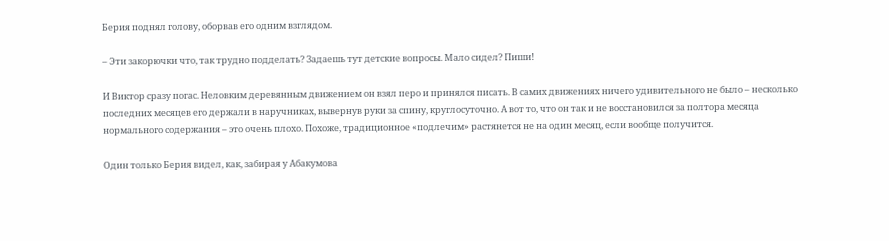Берия поднял голову, оборвав его одним взглядом.

– Эти закорючки что, так трудно подделать? Задаешь тут детские вопросы. Мало сидел? Пиши!

И Виктор сразу погас. Неловким деревянным движением он взял перо и принялся писать. В самих движениях ничего удивительного не было – несколько последних месяцев его держали в наручниках, вывернув руки за спину, круглосуточно. А вот то, что он так и не восстановился за полтора месяца нормального содержания – это очень плохо. Похоже, традиционное «подлечим» растянется не на один месяц, если вообще получится.

Один только Берия видел, как, забирая у Абакумова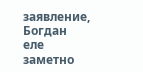заявление, Богдан еле заметно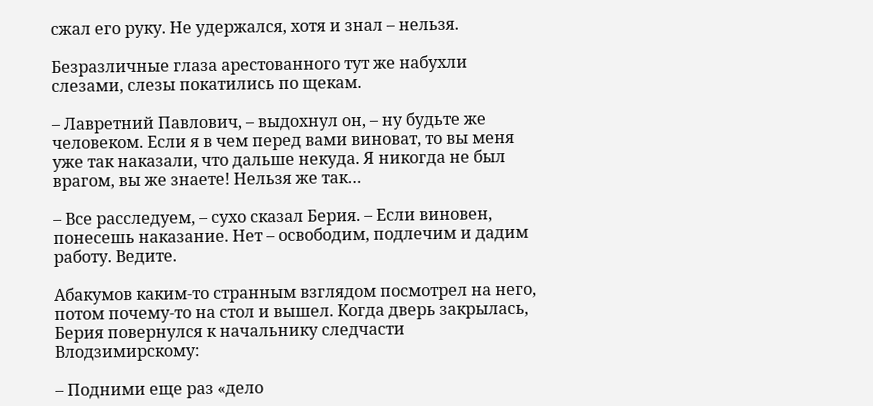сжал его руку. Не удержался, хотя и знал – нельзя.

Безразличные глаза арестованного тут же набухли слезами, слезы покатились по щекам.

– Лавретний Павлович, – выдохнул он, – ну будьте же человеком. Если я в чем перед вами виноват, то вы меня уже так наказали, что дальше некуда. Я никогда не был врагом, вы же знаете! Нельзя же так…

– Все расследуем, – сухо сказал Берия. – Если виновен, понесешь наказание. Нет – освободим, подлечим и дадим работу. Ведите.

Абакумов каким-то странным взглядом посмотрел на него, потом почему-то на стол и вышел. Когда дверь закрылась, Берия повернулся к начальнику следчасти Влодзимирскому:

– Подними еще раз «дело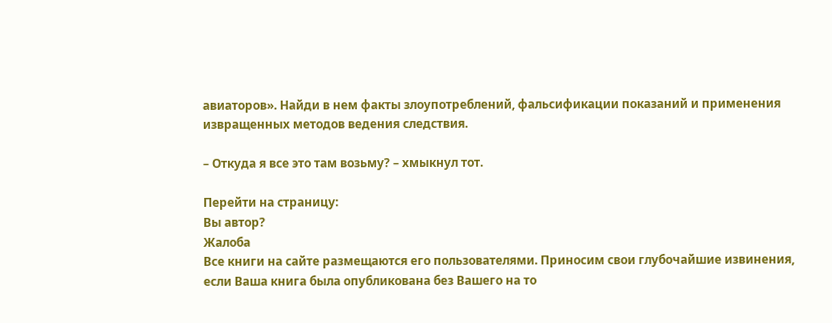авиаторов». Найди в нем факты злоупотреблений, фальсификации показаний и применения извращенных методов ведения следствия.

– Откуда я все это там возьму? – хмыкнул тот.

Перейти на страницу:
Вы автор?
Жалоба
Все книги на сайте размещаются его пользователями. Приносим свои глубочайшие извинения, если Ваша книга была опубликована без Вашего на то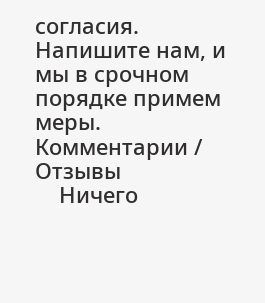согласия.
Напишите нам, и мы в срочном порядке примем меры.
Комментарии / Отзывы
    Ничего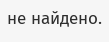не найдено.